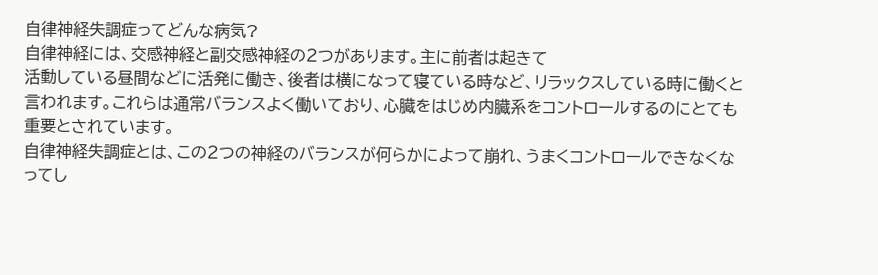自律神経失調症ってどんな病気?
自律神経には、交感神経と副交感神経の2つがあります。主に前者は起きて
活動している昼間などに活発に働き、後者は横になって寝ている時など、リラックスしている時に働くと言われます。これらは通常バランスよく働いており、心臓をはじめ内臓系をコントロールするのにとても重要とされています。
自律神経失調症とは、この2つの神経のバランスが何らかによって崩れ、うまくコントロールできなくなってし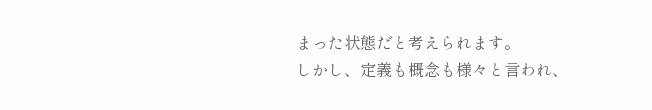まった状態だと考えられます。
しかし、定義も概念も様々と言われ、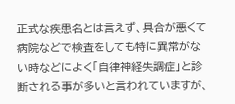正式な疾患名とは言えず、具合が悪くて病院などで検査をしても特に異常がない時などによく「自律神経失調症」と診断される事が多いと言われていますが、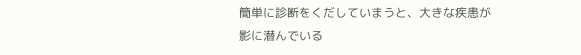簡単に診断をくだしていまうと、大きな疾患が影に潜んでいる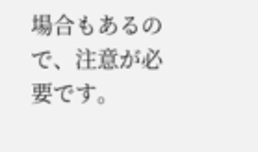場合もあるので、注意が必要です。